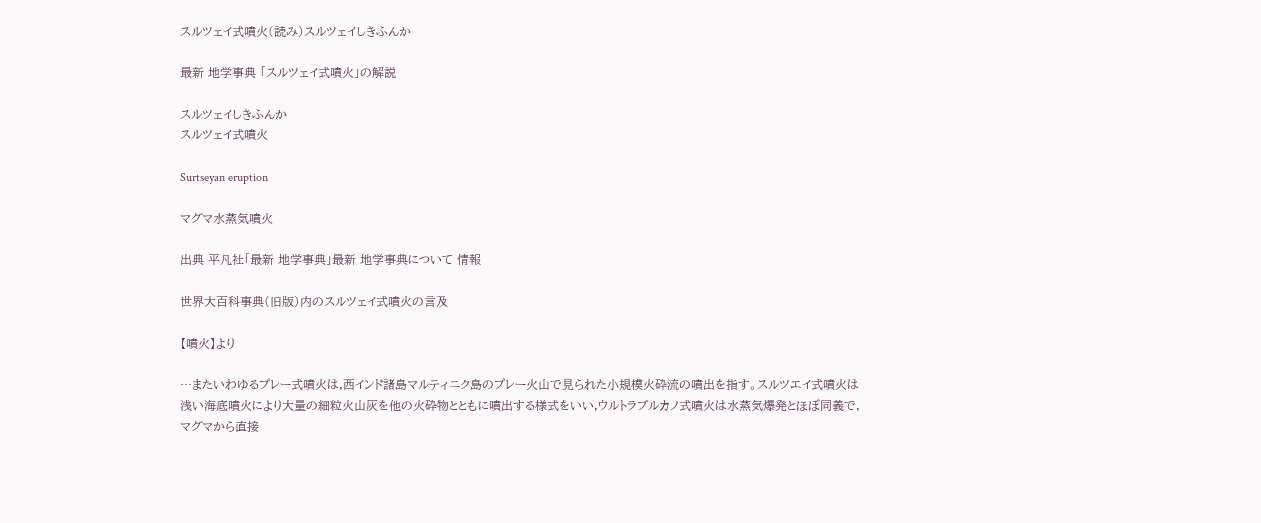スルツェイ式噴火(読み)スルツェイしきふんか

最新 地学事典 「スルツェイ式噴火」の解説

スルツェイしきふんか
スルツェイ式噴火

Surtseyan eruption

マグマ水蒸気噴火

出典 平凡社「最新 地学事典」最新 地学事典について 情報

世界大百科事典(旧版)内のスルツェイ式噴火の言及

【噴火】より

…またいわゆるプレー式噴火は,西インド諸島マルティニク島のプレー火山で見られた小規模火砕流の噴出を指す。スルツエイ式噴火は浅い海底噴火により大量の細粒火山灰を他の火砕物とともに噴出する様式をいい,ウルトラブルカノ式噴火は水蒸気爆発とほぼ同義で,マグマから直接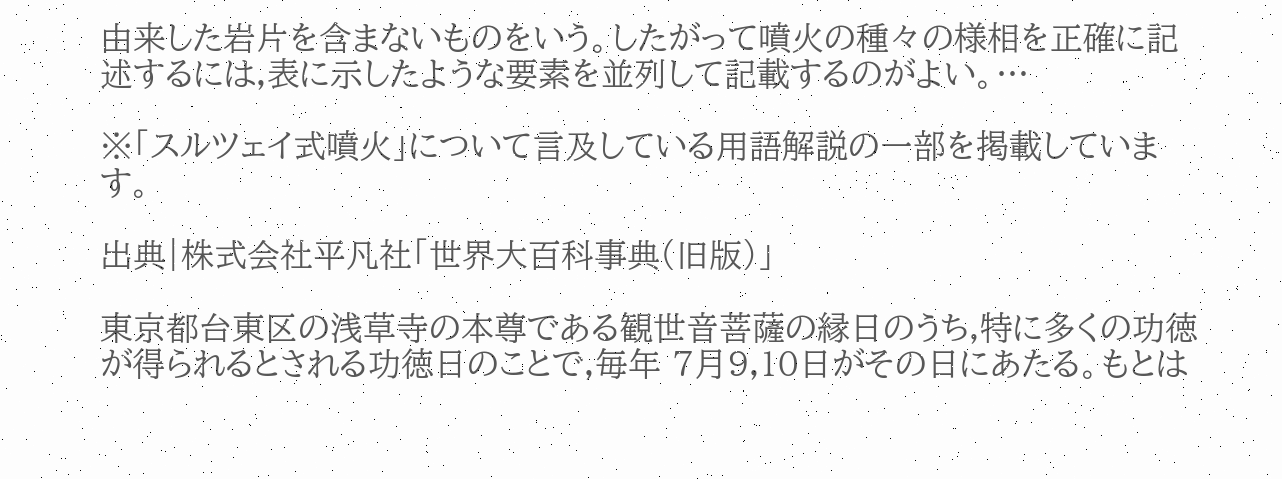由来した岩片を含まないものをいう。したがって噴火の種々の様相を正確に記述するには,表に示したような要素を並列して記載するのがよい。…

※「スルツェイ式噴火」について言及している用語解説の一部を掲載しています。

出典|株式会社平凡社「世界大百科事典(旧版)」

東京都台東区の浅草寺の本尊である観世音菩薩の縁日のうち,特に多くの功徳が得られるとされる功徳日のことで,毎年 7月9,10日がその日にあたる。もとは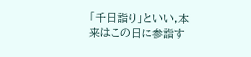「千日詣り」といい,本来はこの日に参詣す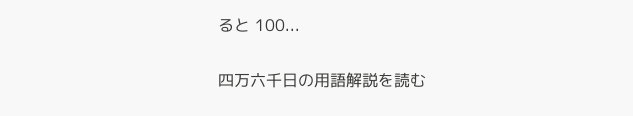ると 100...

四万六千日の用語解説を読む